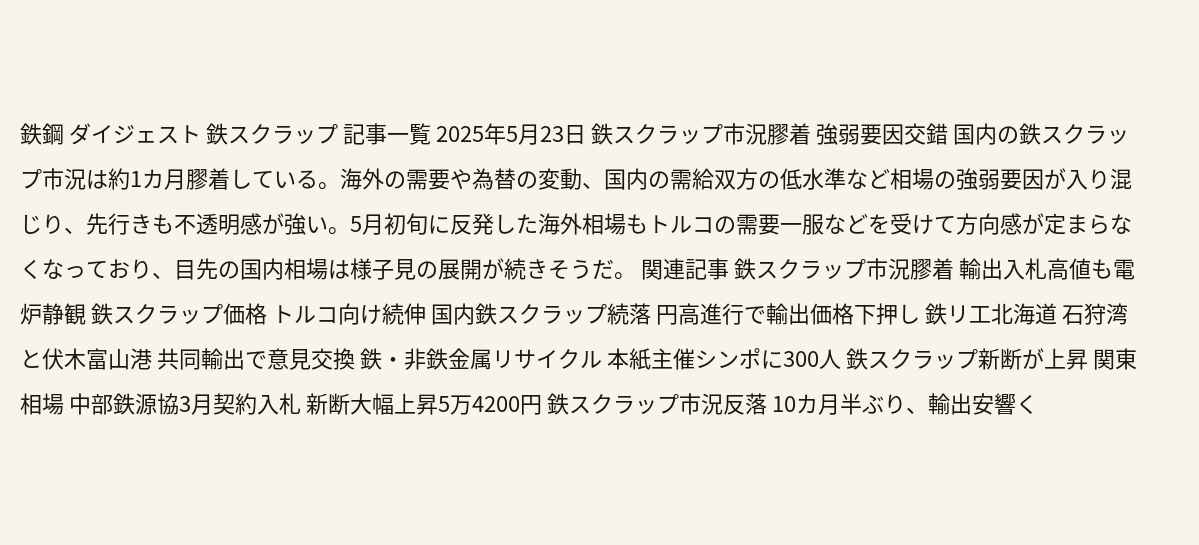鉄鋼 ダイジェスト 鉄スクラップ 記事一覧 2025年5月23日 鉄スクラップ市況膠着 強弱要因交錯 国内の鉄スクラップ市況は約1カ月膠着している。海外の需要や為替の変動、国内の需給双方の低水準など相場の強弱要因が入り混じり、先行きも不透明感が強い。5月初旬に反発した海外相場もトルコの需要一服などを受けて方向感が定まらなくなっており、目先の国内相場は様子見の展開が続きそうだ。 関連記事 鉄スクラップ市況膠着 輸出入札高値も電炉静観 鉄スクラップ価格 トルコ向け続伸 国内鉄スクラップ続落 円高進行で輸出価格下押し 鉄リ工北海道 石狩湾と伏木富山港 共同輸出で意見交換 鉄・非鉄金属リサイクル 本紙主催シンポに300人 鉄スクラップ新断が上昇 関東相場 中部鉄源協3月契約入札 新断大幅上昇5万4200円 鉄スクラップ市況反落 10カ月半ぶり、輸出安響く